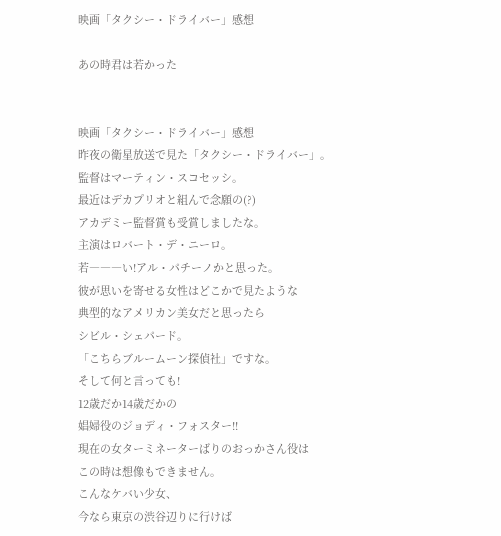映画「タクシー・ドライバー」感想

あの時君は若かった


映画「タクシー・ドライバー」感想
昨夜の衛星放送で見た「タクシー・ドライバー」。
監督はマーティン・スコセッシ。
最近はデカプリオと組んで念願の(?)
アカデミー監督賞も受賞しましたな。
主演はロバート・デ・ニーロ。
若―――い!アル・パチーノかと思った。
彼が思いを寄せる女性はどこかで見たような
典型的なアメリカン美女だと思ったら
シビル・シェパード。
「こちらブルームーン探偵社」ですな。
そして何と言っても!
12歳だか14歳だかの
娼婦役のジョディ・フォスター!!
現在の女ターミネーターばりのおっかさん役は
この時は想像もできません。
こんなケバい少女、
今なら東京の渋谷辺りに行けば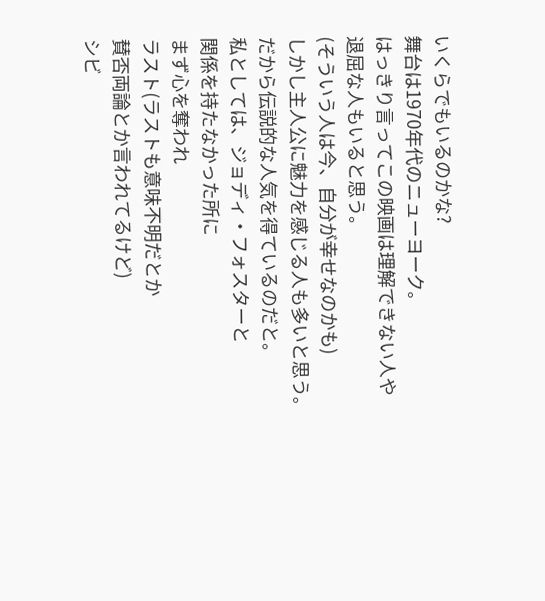いくらでもいるのかな?
舞台は1970年代のニューヨーク。
はっきり言ってこの映画は理解できない人や
退屈な人もいると思う。
(そういう人は今、自分が幸せなのかも)
しかし主人公に魅力を感じる人も多いと思う。
だから伝説的な人気を得ているのだと。
私としては、ジョディ・フォスターと
関係を持たなかった所に
まず心を奪われ
ラスト(ラストも意味不明だとか
賛否両論とか言われてるけど)
シビ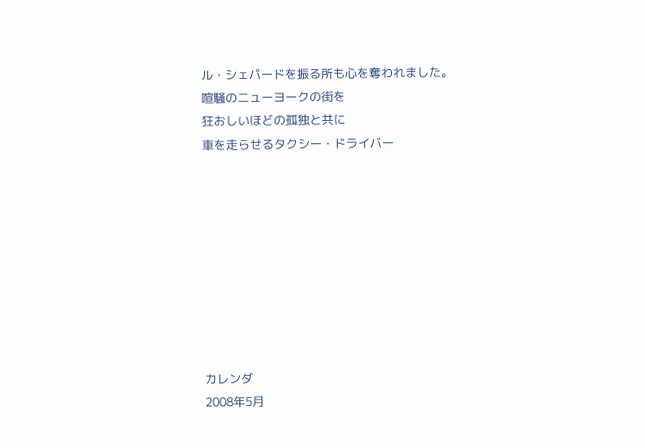ル・シェパードを振る所も心を奪われました。
喧騒のニューヨークの街を
狂おしいほどの孤独と共に
車を走らせるタクシー・ドライバー









カレンダ
2008年5月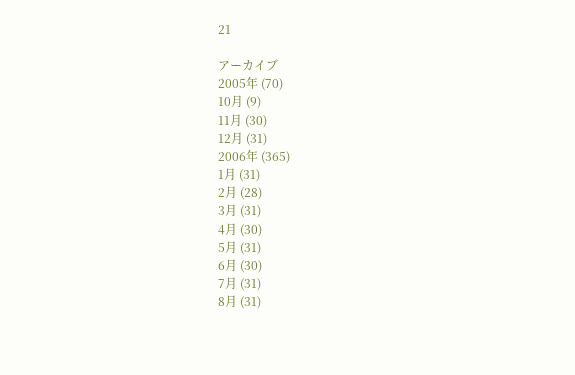21

アーカイブ
2005年 (70)
10月 (9)
11月 (30)
12月 (31)
2006年 (365)
1月 (31)
2月 (28)
3月 (31)
4月 (30)
5月 (31)
6月 (30)
7月 (31)
8月 (31)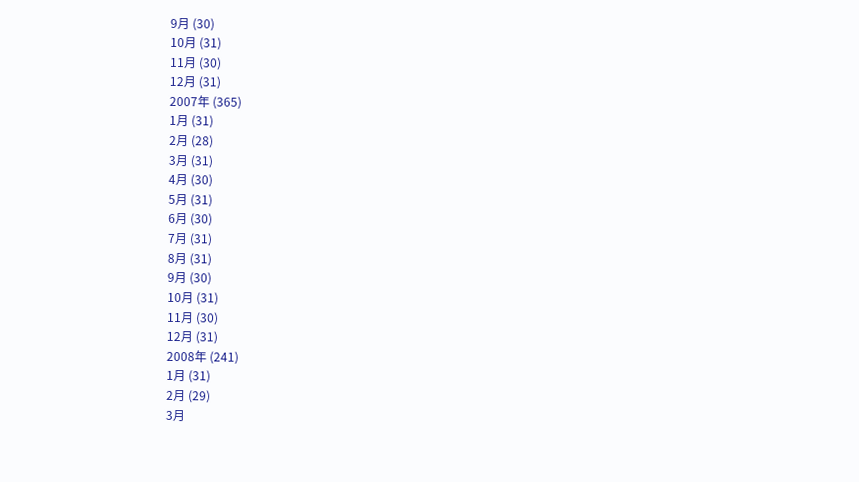9月 (30)
10月 (31)
11月 (30)
12月 (31)
2007年 (365)
1月 (31)
2月 (28)
3月 (31)
4月 (30)
5月 (31)
6月 (30)
7月 (31)
8月 (31)
9月 (30)
10月 (31)
11月 (30)
12月 (31)
2008年 (241)
1月 (31)
2月 (29)
3月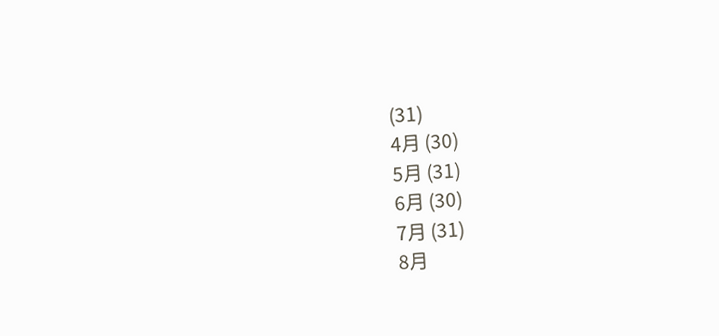(31)
4月 (30)
5月 (31)
6月 (30)
7月 (31)
8月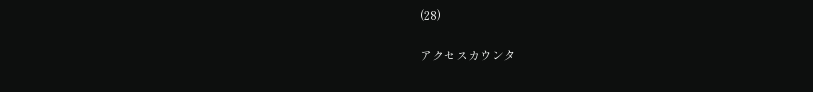(28)

アクセスカウンタ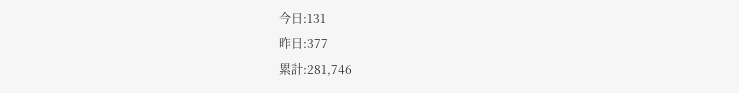今日:131
昨日:377
累計:281,746